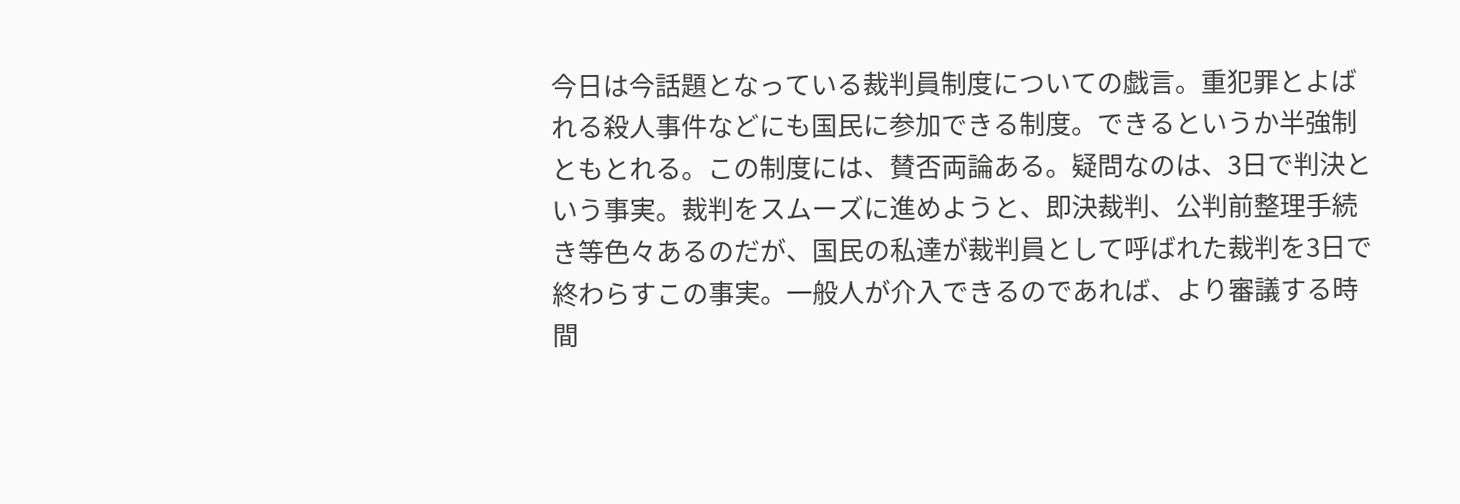今日は今話題となっている裁判員制度についての戯言。重犯罪とよばれる殺人事件などにも国民に参加できる制度。できるというか半強制ともとれる。この制度には、賛否両論ある。疑問なのは、3日で判決という事実。裁判をスムーズに進めようと、即決裁判、公判前整理手続き等色々あるのだが、国民の私達が裁判員として呼ばれた裁判を3日で終わらすこの事実。一般人が介入できるのであれば、より審議する時間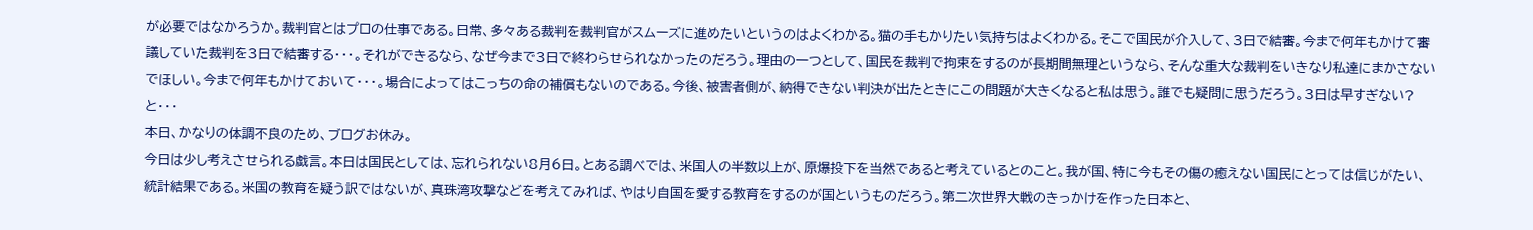が必要ではなかろうか。裁判官とはプロの仕事である。日常、多々ある裁判を裁判官がスムーズに進めたいというのはよくわかる。猫の手もかりたい気持ちはよくわかる。そこで国民が介入して、3日で結審。今まで何年もかけて審議していた裁判を3日で結審する・・・。それができるなら、なぜ今まで3日で終わらせられなかったのだろう。理由の一つとして、国民を裁判で拘束をするのが長期間無理というなら、そんな重大な裁判をいきなり私達にまかさないでほしい。今まで何年もかけておいて・・・。場合によってはこっちの命の補償もないのである。今後、被害者側が、納得できない判決が出たときにこの問題が大きくなると私は思う。誰でも疑問に思うだろう。3日は早すぎない?と・・・
本日、かなりの体調不良のため、ブログお休み。
今日は少し考えさせられる戯言。本日は国民としては、忘れられない8月6日。とある調べでは、米国人の半数以上が、原爆投下を当然であると考えているとのこと。我が国、特に今もその傷の癒えない国民にとっては信じがたい、統計結果である。米国の教育を疑う訳ではないが、真珠湾攻撃などを考えてみれば、やはり自国を愛する教育をするのが国というものだろう。第二次世界大戦のきっかけを作った日本と、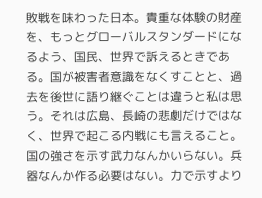敗戦を味わった日本。貴重な体験の財産を、もっとグローバルスタンダードになるよう、国民、世界で訴えるときである。国が被害者意識をなくすことと、過去を後世に語り継ぐことは違うと私は思う。それは広島、長崎の悲劇だけではなく、世界で起こる内戦にも言えること。国の強さを示す武力なんかいらない。兵器なんか作る必要はない。力で示すより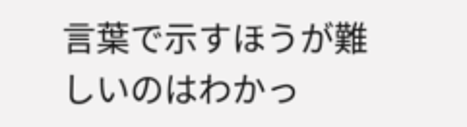言葉で示すほうが難しいのはわかっ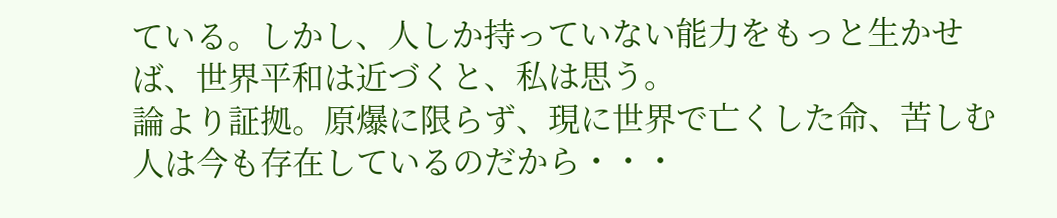ている。しかし、人しか持っていない能力をもっと生かせば、世界平和は近づくと、私は思う。
論より証拠。原爆に限らず、現に世界で亡くした命、苦しむ人は今も存在しているのだから・・・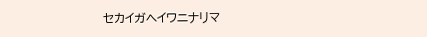セカイガヘイワニナリマ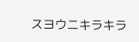スヨウニキラキラ